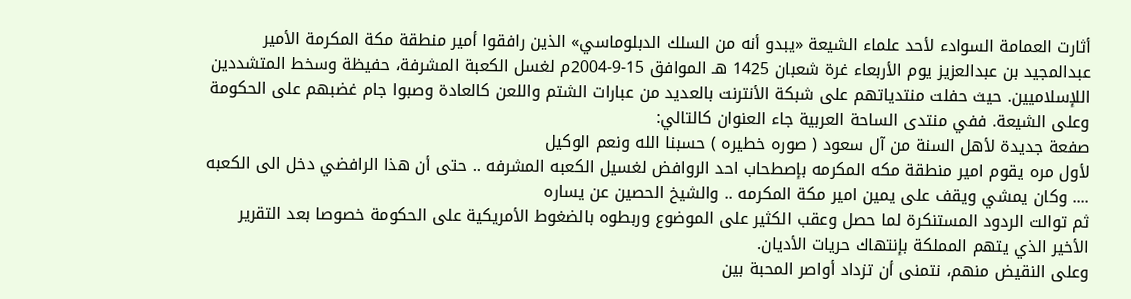أثارت العمامة السوادء لأحد علماء الشيعة «يبدو أنه من السلك الدبلوماسي» الذين رافقوا أمير منطقة مكة المكرمة الأمير عبدالمجيد بن عبدالعزيز يوم الأربعاء غرة شعبان 1425 هـ الموافق 15-9-2004م لغسل الكعبة المشرفة، حفيظة وسخط المتشددين اللإسلاميين. حيث حفلت منتدياتهم على شبكة الأنترنت بالعديد من عبارات الشتم واللعن كالعادة وصبوا جام غضبهم على الحكومة وعلى الشيعة. ففي منتدى الساحة العربية جاء العنوان كالتالي:
صفعة جديدة لأهل السنة من آل سعود ( صوره خطيره ) حسبنا الله ونعم الوكيل
لأول مره يقوم امير منطقة مكه المكرمه بإصطحاب احد الروافض لغسيل الكعبه المشرفه .. حتى أن هذا الرافضي دخل الى الكعبه .... وكان يمشي ويقف على يمين امير مكة المكرمه .. والشيخ الحصين عن يساره
ثم توالت الردود المستنكرة لما حصل وعقب الكثير على الموضوع وربطوه بالضغوط الأمريكية على الحكومة خصوصا بعد التقرير الأخير الذي يتهم المملكة بإنتهاك حريات الأديان.
وعلى النقيض منهم، نتمنى أن تزداد أواصر المحبة بين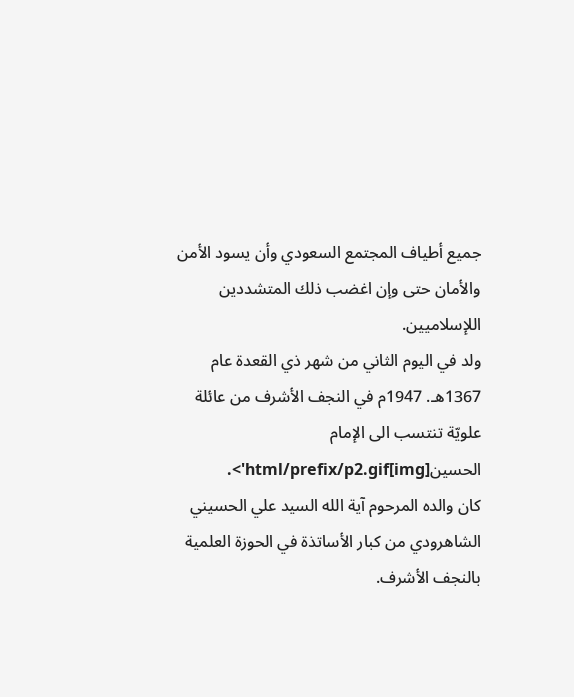جميع أطياف المجتمع السعودي وأن يسود الأمن والأمان حتى وإن اغضب ذلك المتشددين اللإسلاميين.
ولد في اليوم الثاني من شهر ذي القعدة عام 1367هـ. 1947م في النجف الأشرف من عائلة علويّة تنتسب الى الإمام الحسين[img]html/prefix/p2.gif'>.
كان والده المرحوم آية الله السيد علي الحسيني الشاهرودي من كبار الأساتذة في الحوزة العلمية بالنجف الأشرف.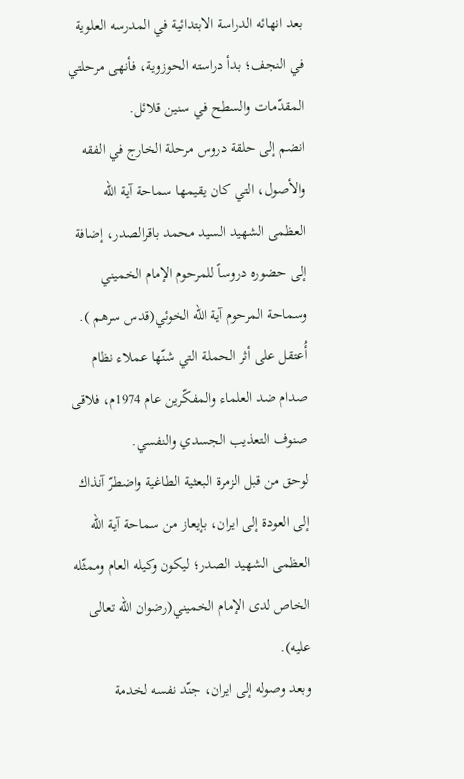بعد انهائه الدراسة الابتدائية في المدرسه العلوية في النجف؛ بدأ دراسته الحوزوية، فأنهى مرحلتي المقدّمات والسطح في سنين قلائل.
انضم إلى حلقة دروس مرحلة الخارج في الفقه والأصول، التي كان يقيمها سماحة آية الله العظمى الشهيد السيد محمد باقرالصدر، إضافة إلى حضوره دروساً للمرحوم الإمام الخميني وسماحة المرحوم آية الله الخوئي(قدس سرهم ).
أُعتقل على أثر الحملة التي شنّها عملاء نظام صدام ضد العلماء والمفكّرين عام 1974م، فلاقى صنوف التعذيب الجسدي والنفسي.
لوحق من قبل الزمرة البعثية الطاغية واضطرّ آنذاك إلى العودة إلى ايران، بإيعاز من سماحة آية الله العظمى الشهيد الصدر؛ ليكون وكيله العام وممثّله الخاص لدى الإمام الخميني(رضوان الله تعالى عليه).
وبعد وصوله إلى ايران، جنّد نفسه لخدمة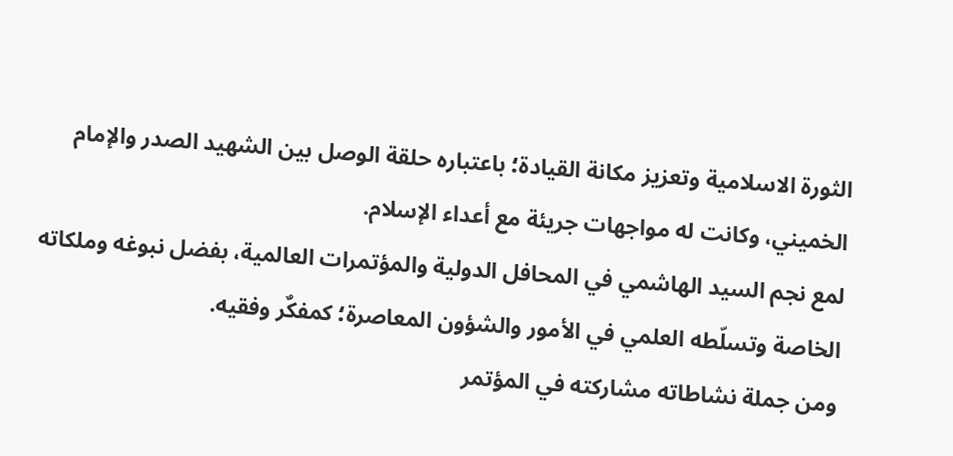الثورة الاسلامية وتعزيز مكانة القيادة؛ باعتباره حلقة الوصل بين الشهيد الصدر والإمام الخميني، وكانت له مواجهات جريئة مع أعداء الإسلام.
لمع نجم السيد الهاشمي في المحافل الدولية والمؤتمرات العالمية، بفضل نبوغه وملكاته الخاصة وتسلّطه العلمي في الأمور والشؤون المعاصرة؛ كمفكٌر وفقيه.
ومن جملة نشاطاته مشاركته في المؤتمر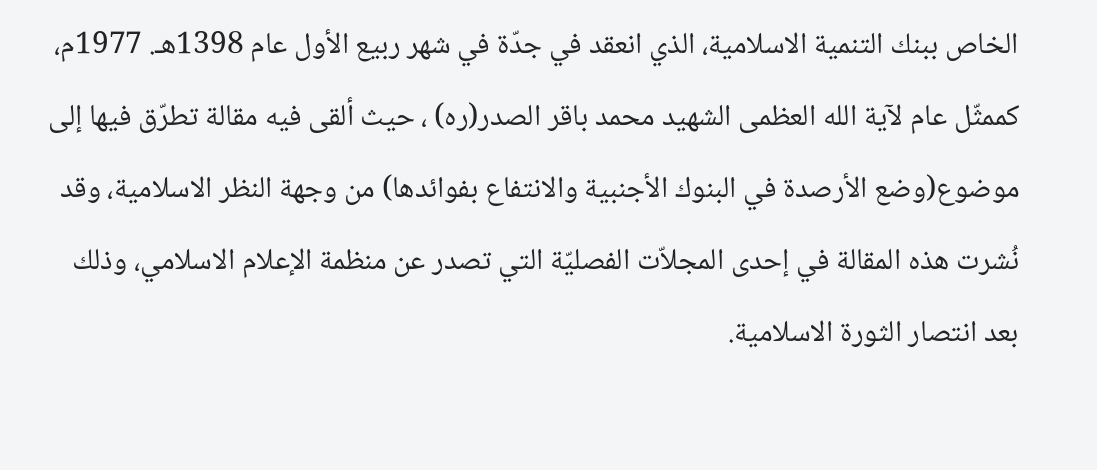الخاص ببنك التنمية الاسلامية، الذي انعقد في جدّة في شهر ربيع الأول عام 1398هـ. 1977م، كممثّل عام لآية الله العظمى الشهيد محمد باقر الصدر(ره) ، حيث ألقى فيه مقالة تطرّق فيها إلى موضوع(وضع الأرصدة في البنوك الأجنبية والانتفاع بفوائدها) من وجهة النظر الاسلامية، وقد نُشرت هذه المقالة في إحدى المجلاّت الفصليّة التي تصدر عن منظمة الإعلام الاسلامي، وذلك بعد انتصار الثورة الاسلامية.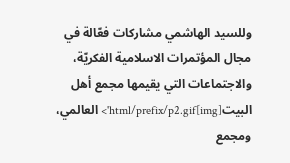وللسيد الهاشمي مشاركات فعّالة في مجال المؤتمرات الاسلامية الفكريّة، والاجتماعات التي يقيمها مجمع أهل البيت[img]html/prefix/p2.gif'> العالمي، ومجمع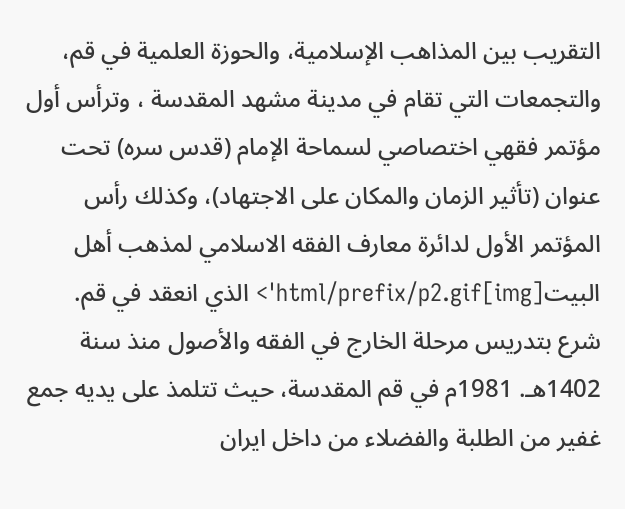التقريب بين المذاهب الإسلامية، والحوزة العلمية في قم، والتجمعات التي تقام في مدينة مشهد المقدسة ، وترأس أول مؤتمر فقهي اختصاصي لسماحة الإمام (قدس سره) تحت عنوان (تأثير الزمان والمكان على الاجتهاد)، وكذلك رأس المؤتمر الأول لدائرة معارف الفقه الاسلامي لمذهب أهل البيت[img]html/prefix/p2.gif'> الذي انعقد في قم.
شرع بتدريس مرحلة الخارج في الفقه والأصول منذ سنة 1402هـ. 1981م في قم المقدسة، حيث تتلمذ على يديه جمع غفير من الطلبة والفضلاء من داخل ايران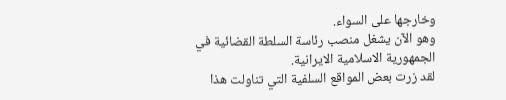وخارجها على السواء.
وهو الآن يشغل منصب رئاسة السلطة القضائية في الجمهورية الاسلامية الايرانية.
لقد زرت بعض المواقع السلفية التي تناولت هذا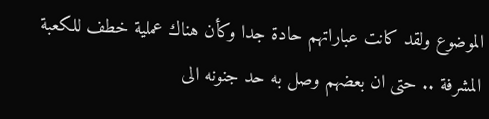الموضوع ولقد كانت عباراتهم حادة جدا وكأن هناك عملية خطف للكعبة المشرفة .. حتى ان بعضهم وصل به حد جنونه الى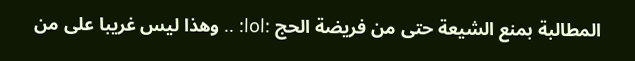المطالبة بمنع الشيعة حتى من فريضة الحج :lol: .. وهذا ليس غريبا على من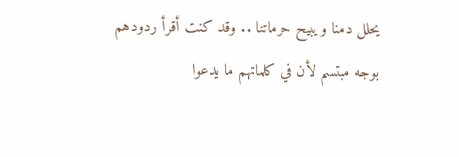يحلل دمنا ويبيح حرماتنا .. وقد كنت أقرأ ردودهم بوجه مبتسم لأن في كلماتهم ما يدعوا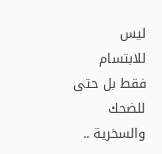ليس للابتسام فقط بل حتى للضحك والسخرية ..